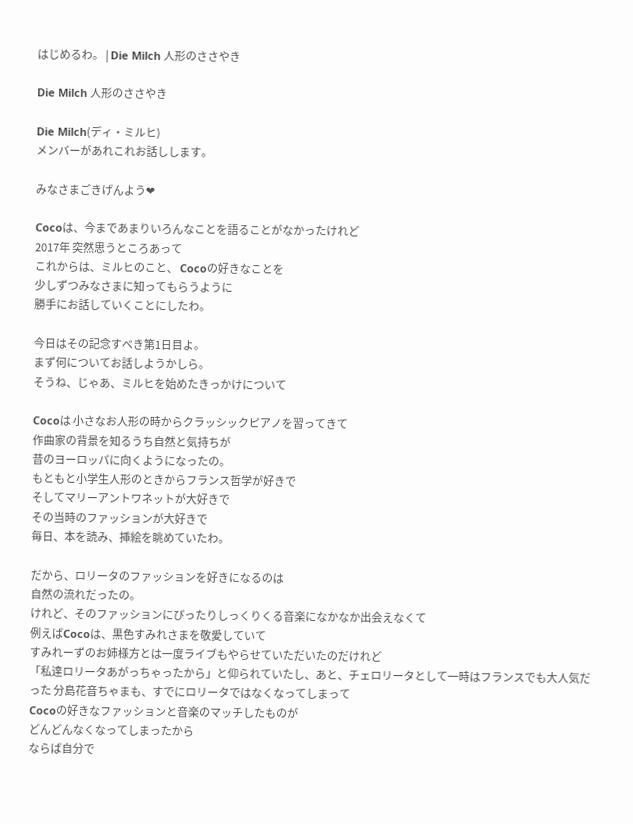はじめるわ。 | Die Milch 人形のささやき

Die Milch 人形のささやき

Die Milch(ディ・ミルヒ)
メンバーがあれこれお話しします。

みなさまごきげんよう❤

Cocoは、今まであまりいろんなことを語ることがなかったけれど
2017年 突然思うところあって
これからは、ミルヒのこと、 Cocoの好きなことを
少しずつみなさまに知ってもらうように
勝手にお話していくことにしたわ。

今日はその記念すべき第1日目よ。
まず何についてお話しようかしら。
そうね、じゃあ、ミルヒを始めたきっかけについて

Cocoは 小さなお人形の時からクラッシックピアノを習ってきて
作曲家の背景を知るうち自然と気持ちが
昔のヨーロッパに向くようになったの。
もともと小学生人形のときからフランス哲学が好きで
そしてマリーアントワネットが大好きで
その当時のファッションが大好きで
毎日、本を読み、挿絵を眺めていたわ。

だから、ロリータのファッションを好きになるのは
自然の流れだったの。
けれど、そのファッションにぴったりしっくりくる音楽になかなか出会えなくて
例えばCocoは、黒色すみれさまを敬愛していて
すみれーずのお姉様方とは一度ライブもやらせていただいたのだけれど
「私達ロリータあがっちゃったから」と仰られていたし、あと、チェロリータとして一時はフランスでも大人気だった 分島花音ちゃまも、すでにロリータではなくなってしまって
Cocoの好きなファッションと音楽のマッチしたものが
どんどんなくなってしまったから
ならば自分で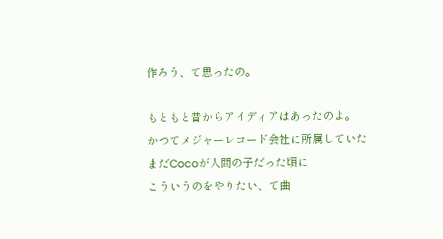作ろう、て思ったの。

もともと昔からアイディアはあったのよ。
かつてメジャーレコード会社に所属していた
まだCocoが人間の子だった頃に
こういうのをやりたい、て曲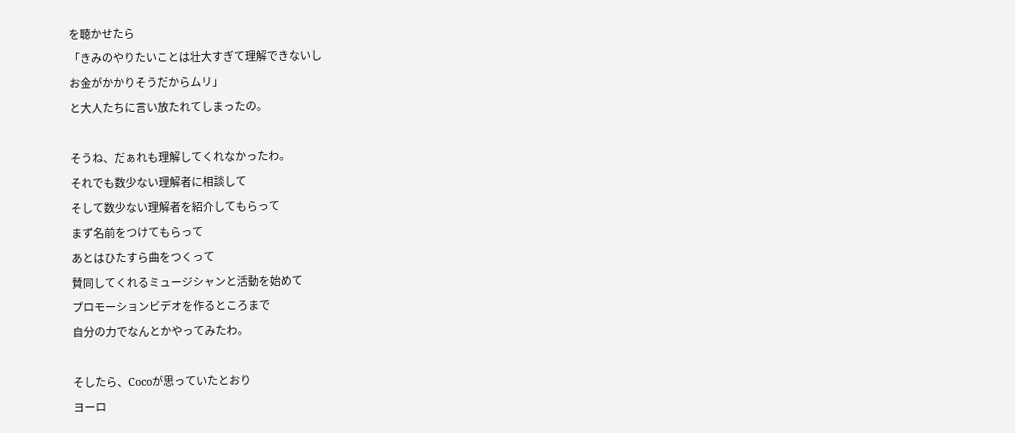を聴かせたら
「きみのやりたいことは壮大すぎて理解できないし
お金がかかりそうだからムリ」
と大人たちに言い放たれてしまったの。

そうね、だぁれも理解してくれなかったわ。
それでも数少ない理解者に相談して
そして数少ない理解者を紹介してもらって
まず名前をつけてもらって
あとはひたすら曲をつくって
賛同してくれるミュージシャンと活動を始めて
プロモーションビデオを作るところまで
自分の力でなんとかやってみたわ。

そしたら、Cocoが思っていたとおり
ヨーロ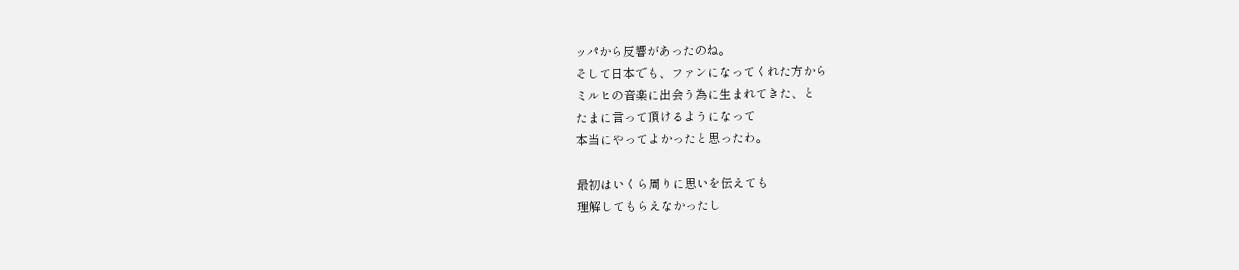ッパから反響があったのね。
そして日本でも、ファンになってくれた方から
ミルヒの音楽に出会う為に生まれてきた、と
たまに言って頂けるようになって
本当にやってよかったと思ったわ。

最初はいくら周りに思いを伝えても
理解してもらえなかったし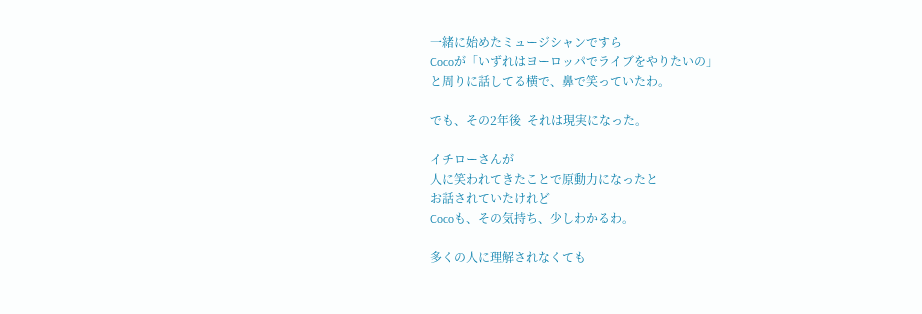一緒に始めたミュージシャンですら
Cocoが「いずれはヨーロッパでライブをやりたいの」
と周りに話してる横で、鼻で笑っていたわ。

でも、その2年後  それは現実になった。

イチローさんが
人に笑われてきたことで原動力になったと
お話されていたけれど
Cocoも、その気持ち、少しわかるわ。

多くの人に理解されなくても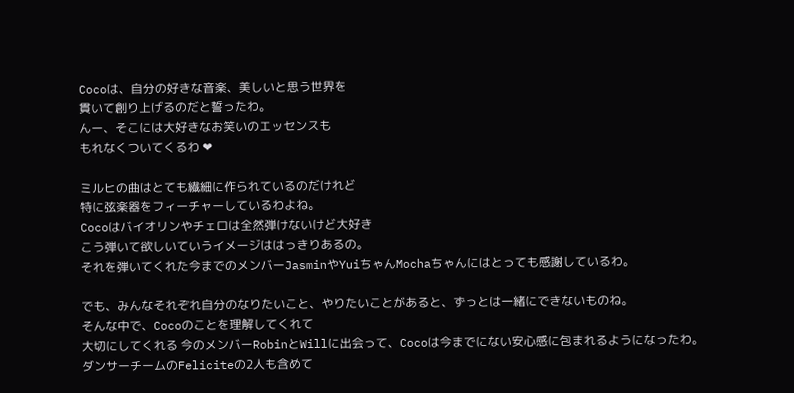Cocoは、自分の好きな音楽、美しいと思う世界を
貫いて創り上げるのだと誓ったわ。
んー、そこには大好きなお笑いのエッセンスも
もれなくついてくるわ ❤

ミルヒの曲はとても繊細に作られているのだけれど
特に弦楽器をフィーチャーしているわよね。
Cocoはバイオリンやチェロは全然弾けないけど大好き
こう弾いて欲しいていうイメージははっきりあるの。
それを弾いてくれた今までのメンバーJasminやYuiちゃんMochaちゃんにはとっても感謝しているわ。

でも、みんなそれぞれ自分のなりたいこと、やりたいことがあると、ずっとは一緒にできないものね。
そんな中で、Cocoのことを理解してくれて
大切にしてくれる 今のメンバーRobinとWillに出会って、Cocoは今までにない安心感に包まれるようになったわ。
ダンサーチームのFeliciteの2人も含めて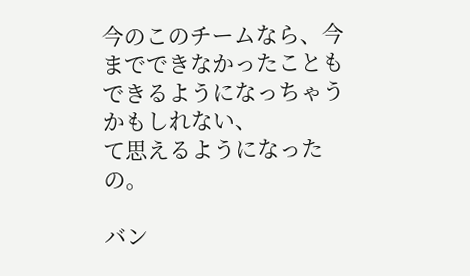今のこのチームなら、今までできなかったことも
できるようになっちゃうかもしれない、
て思えるようになったの。

バン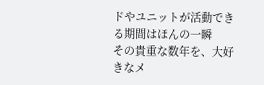ドやユニットが活動できる期間はほんの一瞬
その貴重な数年を、大好きなメ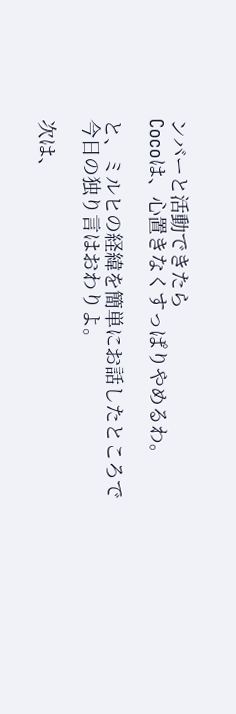ンバーと活動できたら
Cocoは、心置きなくすっぱりやめるわ。

と、ミルヒの経緯を簡単にお話したところで
今日の独り言はおわりよ。

次は、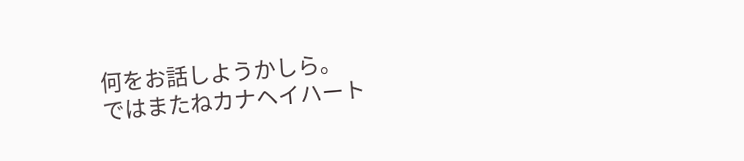何をお話しようかしら。
ではまたねカナヘイハート